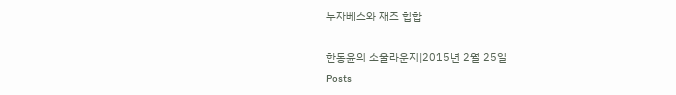누자베스와 재즈 힙합

한동윤의 소울라운지|2015년 2월 25일
Posts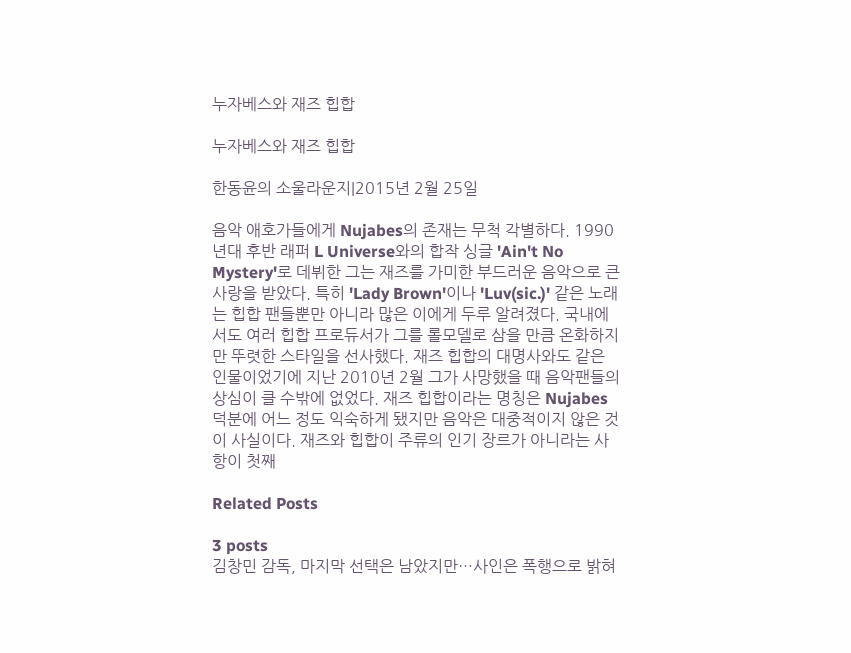누자베스와 재즈 힙합

누자베스와 재즈 힙합

한동윤의 소울라운지|2015년 2월 25일

음악 애호가들에게 Nujabes의 존재는 무척 각별하다. 1990년대 후반 래퍼 L Universe와의 합작 싱글 'Ain't No Mystery'로 데뷔한 그는 재즈를 가미한 부드러운 음악으로 큰 사랑을 받았다. 특히 'Lady Brown'이나 'Luv(sic.)' 같은 노래는 힙합 팬들뿐만 아니라 많은 이에게 두루 알려졌다. 국내에서도 여러 힙합 프로듀서가 그를 롤모델로 삼을 만큼 온화하지만 뚜렷한 스타일을 선사했다. 재즈 힙합의 대명사와도 같은 인물이었기에 지난 2010년 2월 그가 사망했을 때 음악팬들의 상심이 클 수밖에 없었다. 재즈 힙합이라는 명칭은 Nujabes 덕분에 어느 정도 익숙하게 됐지만 음악은 대중적이지 않은 것이 사실이다. 재즈와 힙합이 주류의 인기 장르가 아니라는 사항이 첫째

Related Posts

3 posts
김창민 감독, 마지막 선택은 남았지만…사인은 폭행으로 밝혀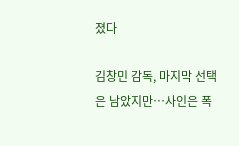졌다

김창민 감독, 마지막 선택은 남았지만…사인은 폭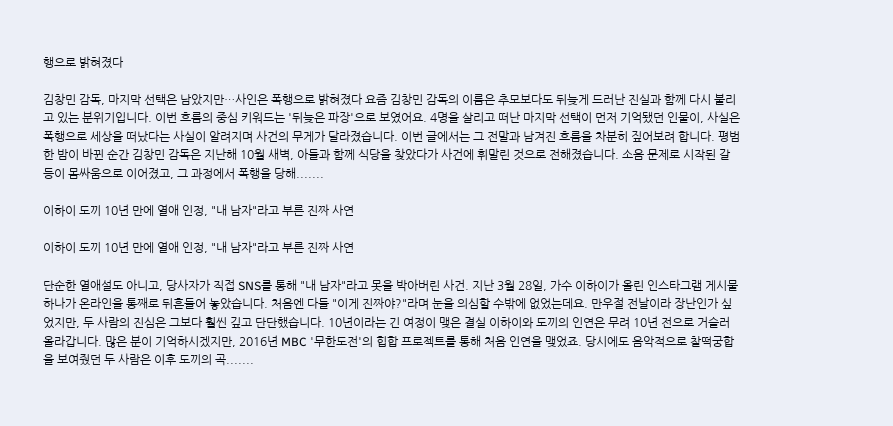행으로 밝혀졌다

김창민 감독, 마지막 선택은 남았지만…사인은 폭행으로 밝혀졌다 요즘 김창민 감독의 이름은 추모보다도 뒤늦게 드러난 진실과 함께 다시 불리고 있는 분위기입니다. 이번 흐름의 중심 키워드는 '뒤늦은 파장'으로 보였어요. 4명을 살리고 떠난 마지막 선택이 먼저 기억됐던 인물이, 사실은 폭행으로 세상을 떠났다는 사실이 알려지며 사건의 무게가 달라졌습니다. 이번 글에서는 그 전말과 남겨진 흐름을 차분히 짚어보려 합니다. 평범한 밤이 바뀐 순간 김창민 감독은 지난해 10월 새벽, 아들과 함께 식당을 찾았다가 사건에 휘말린 것으로 전해졌습니다. 소음 문제로 시작된 갈등이 몸싸움으로 이어졌고, 그 과정에서 폭행을 당해.......

이하이 도끼 10년 만에 열애 인정, "내 남자"라고 부른 진짜 사연

이하이 도끼 10년 만에 열애 인정, "내 남자"라고 부른 진짜 사연

단순한 열애설도 아니고, 당사자가 직접 SNS를 통해 "내 남자"라고 못을 박아버린 사건. 지난 3월 28일, 가수 이하이가 올린 인스타그램 게시물 하나가 온라인을 통째로 뒤흔들어 놓았습니다. 처음엔 다들 "이게 진짜야?"라며 눈을 의심할 수밖에 없었는데요. 만우절 전날이라 장난인가 싶었지만, 두 사람의 진심은 그보다 훨씬 깊고 단단했습니다. 10년이라는 긴 여정이 맺은 결실 이하이와 도끼의 인연은 무려 10년 전으로 거슬러 올라갑니다. 많은 분이 기억하시겠지만, 2016년 MBC '무한도전'의 힙합 프로젝트를 통해 처음 인연을 맺었죠. 당시에도 음악적으로 찰떡궁합을 보여줬던 두 사람은 이후 도끼의 곡.......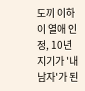도끼 이하이 열애 인정, 10년 지기가 '내 남자'가 된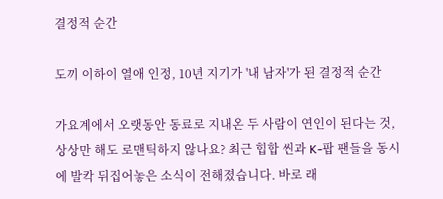결정적 순간

도끼 이하이 열애 인정, 10년 지기가 '내 남자'가 된 결정적 순간

가요계에서 오랫동안 동료로 지내온 두 사람이 연인이 된다는 것, 상상만 해도 로맨틱하지 않나요? 최근 힙합 씬과 K-팝 팬들을 동시에 발칵 뒤집어놓은 소식이 전해졌습니다. 바로 래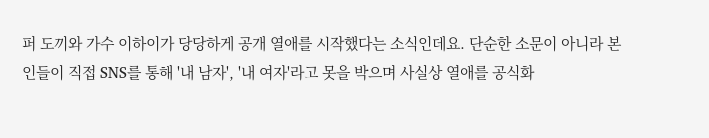퍼 도끼와 가수 이하이가 당당하게 공개 열애를 시작했다는 소식인데요. 단순한 소문이 아니라 본인들이 직접 SNS를 통해 '내 남자', '내 여자'라고 못을 박으며 사실상 열애를 공식화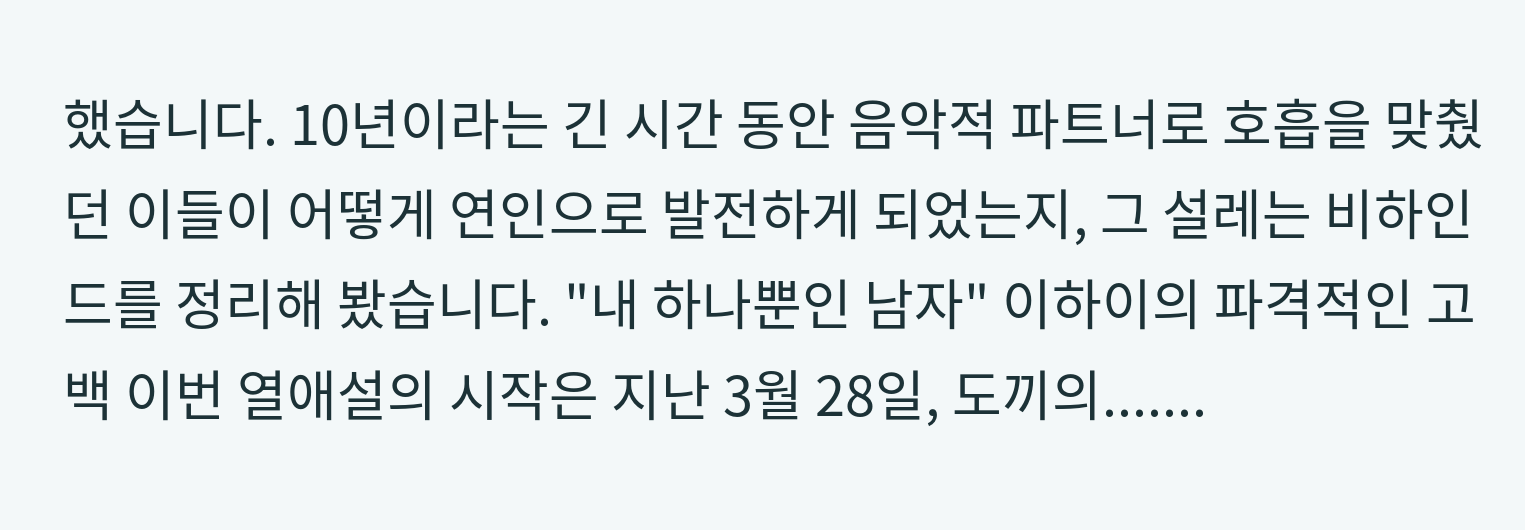했습니다. 10년이라는 긴 시간 동안 음악적 파트너로 호흡을 맞췄던 이들이 어떻게 연인으로 발전하게 되었는지, 그 설레는 비하인드를 정리해 봤습니다. "내 하나뿐인 남자" 이하이의 파격적인 고백 이번 열애설의 시작은 지난 3월 28일, 도끼의.......